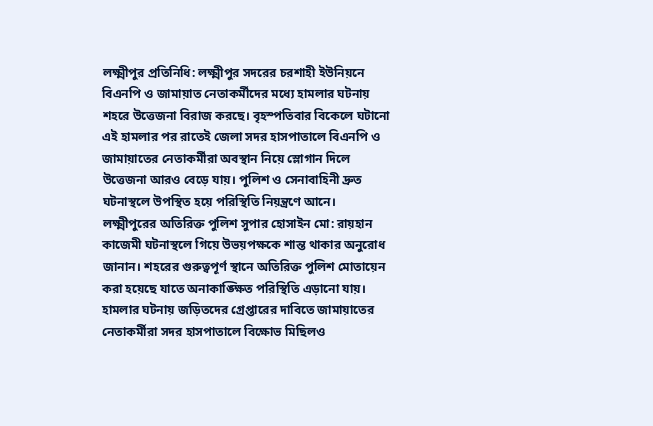লক্ষ্মীপুর প্রতিনিধি: লক্ষ্মীপুর সদরের চরশাহী ইউনিয়নে বিএনপি ও জামায়াত নেতাকর্মীদের মধ্যে হামলার ঘটনায় শহরে উত্তেজনা বিরাজ করছে। বৃহস্পতিবার বিকেলে ঘটানো এই হামলার পর রাতেই জেলা সদর হাসপাতালে বিএনপি ও জামায়াতের নেতাকর্মীরা অবস্থান নিয়ে স্লোগান দিলে উত্তেজনা আরও বেড়ে যায়। পুলিশ ও সেনাবাহিনী দ্রুত ঘটনাস্থলে উপস্থিত হয়ে পরিস্থিতি নিয়ন্ত্রণে আনে।
লক্ষ্মীপুরের অতিরিক্ত পুলিশ সুপার হোসাইন মো: রায়হান কাজেমী ঘটনাস্থলে গিয়ে উভয়পক্ষকে শান্ত থাকার অনুরোধ জানান। শহরের গুরুত্বপূর্ণ স্থানে অতিরিক্ত পুলিশ মোতায়েন করা হয়েছে যাতে অনাকাঙ্ক্ষিত পরিস্থিতি এড়ানো যায়।
হামলার ঘটনায় জড়িতদের গ্রেপ্তারের দাবিতে জামায়াতের নেতাকর্মীরা সদর হাসপাতালে বিক্ষোভ মিছিলও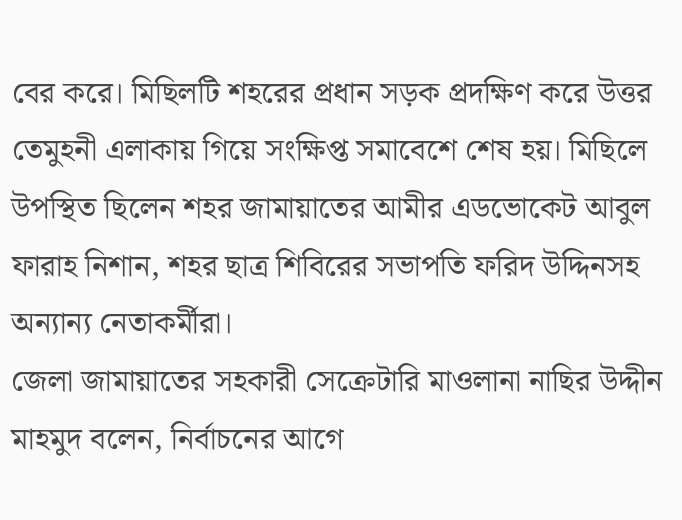বের করে। মিছিলটি শহরের প্রধান সড়ক প্রদক্ষিণ করে উত্তর তেমুহনী এলাকায় গিয়ে সংক্ষিপ্ত সমাবেশে শেষ হয়। মিছিলে উপস্থিত ছিলেন শহর জামায়াতের আমীর এডভোকেট আবুল ফারাহ নিশান, শহর ছাত্র শিবিরের সভাপতি ফরিদ উদ্দিনসহ অন্যান্য নেতাকর্মীরা।
জেলা জামায়াতের সহকারী সেক্রেটারি মাওলানা নাছির উদ্দীন মাহমুদ বলেন, নির্বাচনের আগে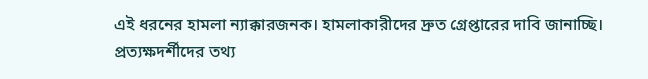এই ধরনের হামলা ন্যাক্কারজনক। হামলাকারীদের দ্রুত গ্রেপ্তারের দাবি জানাচ্ছি।
প্রত্যক্ষদর্শীদের তথ্য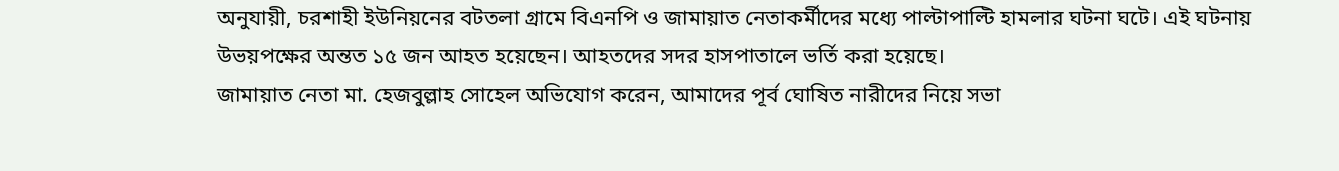অনুযায়ী, চরশাহী ইউনিয়নের বটতলা গ্রামে বিএনপি ও জামায়াত নেতাকর্মীদের মধ্যে পাল্টাপাল্টি হামলার ঘটনা ঘটে। এই ঘটনায় উভয়পক্ষের অন্তত ১৫ জন আহত হয়েছেন। আহতদের সদর হাসপাতালে ভর্তি করা হয়েছে।
জামায়াত নেতা মা. হেজবুল্লাহ সোহেল অভিযোগ করেন, আমাদের পূর্ব ঘোষিত নারীদের নিয়ে সভা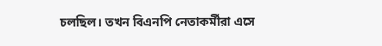চলছিল। তখন বিএনপি নেতাকর্মীরা এসে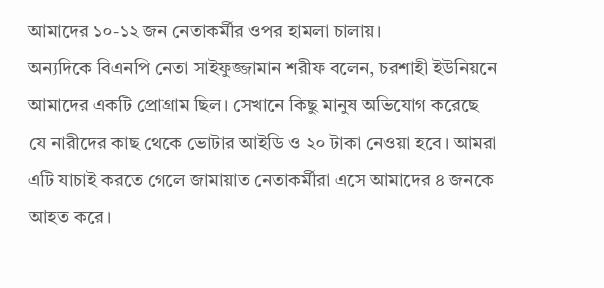আমাদের ১০-১২ জন নেতাকর্মীর ওপর হামলা চালায়।
অন্যদিকে বিএনপি নেতা সাইফুজ্জামান শরীফ বলেন, চরশাহী ইউনিয়নে আমাদের একটি প্রোগ্রাম ছিল। সেখানে কিছু মানুষ অভিযোগ করেছে যে নারীদের কাছ থেকে ভোটার আইডি ও ২০ টাকা নেওয়া হবে। আমরা এটি যাচাই করতে গেলে জামায়াত নেতাকর্মীরা এসে আমাদের ৪ জনকে আহত করে।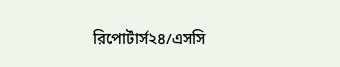রিপোর্টার্স২৪/এসসি